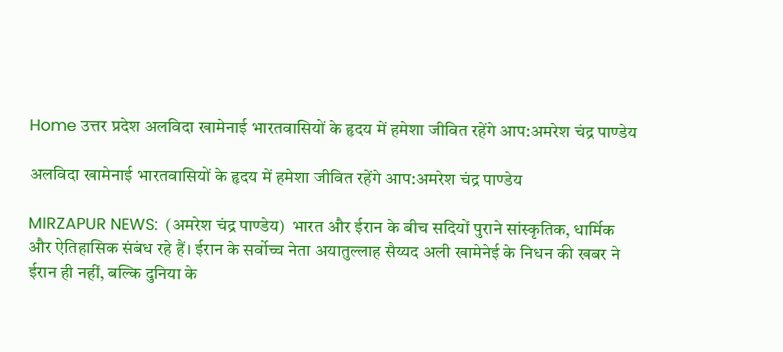Home उत्तर प्रदेश अलविदा खामेनाई भारतवासियों के हृदय में हमेशा जीवित रहेंगे आप:अमरेश चंद्र पाण्डेय

अलविदा खामेनाई भारतवासियों के हृदय में हमेशा जीवित रहेंगे आप:अमरेश चंद्र पाण्डेय

MIRZAPUR NEWS:  (अमरेश चंद्र पाण्डेय)  भारत और ईरान के बीच सदियों पुराने सांस्कृतिक, धार्मिक और ऐतिहासिक संबंध रहे हैं। ईरान के सर्वोच्च नेता अयातुल्लाह सैय्यद अली खामेनेई के निधन की खबर ने ईरान ही नहीं, बल्कि दुनिया के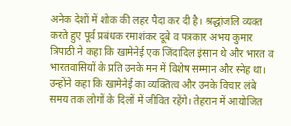अनेक देशों में शोक की लहर पैदा कर दी है। श्रद्धांजलि व्यक्त करते हुए पूर्व प्रबंधक रमाशंकर दूबे व पत्रकार अभय कुमार त्रिपाठी ने कहा कि खामेनेई एक जिंदादिल इंसान थे और भारत व भारतवासियों के प्रति उनके मन में विशेष सम्मान और स्नेह था। उन्होंने कहा कि खामेनेई का व्यक्तित्व और उनके विचार लंबे समय तक लोगों के दिलों में जीवित रहेंगे। तेहरान में आयोजित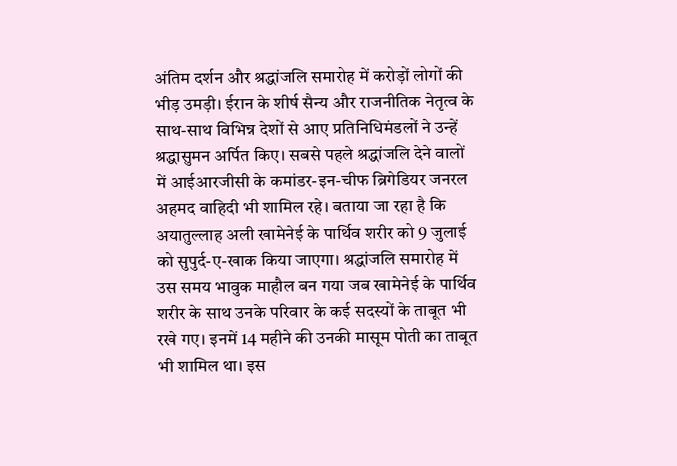अंतिम दर्शन और श्रद्धांजलि समारोह में करोड़ों लोगों की भीड़ उमड़ी। ईरान के शीर्ष सैन्य और राजनीतिक नेतृत्व के साथ-साथ विभिन्न देशों से आए प्रतिनिधिमंडलों ने उन्हें श्रद्धासुमन अर्पित किए। सबसे पहले श्रद्धांजलि देने वालों में आईआरजीसी के कमांडर-इन-चीफ ब्रिगेडियर जनरल अहमद वाहिदी भी शामिल रहे। बताया जा रहा है कि अयातुल्लाह अली खामेनेई के पार्थिव शरीर को 9 जुलाई को सुपुर्द-ए-खाक किया जाएगा। श्रद्धांजलि समारोह में उस समय भावुक माहौल बन गया जब खामेनेई के पार्थिव शरीर के साथ उनके परिवार के कई सदस्यों के ताबूत भी रखे गए। इनमें 14 महीने की उनकी मासूम पोती का ताबूत भी शामिल था। इस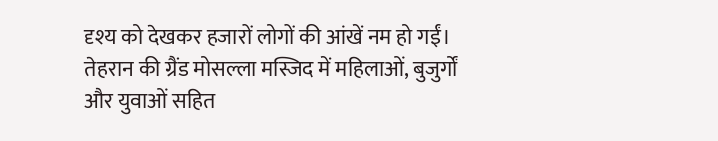दृश्य को देखकर हजारों लोगों की आंखें नम हो गईं। तेहरान की ग्रैंड मोसल्ला मस्जिद में महिलाओं, बुजुर्गों और युवाओं सहित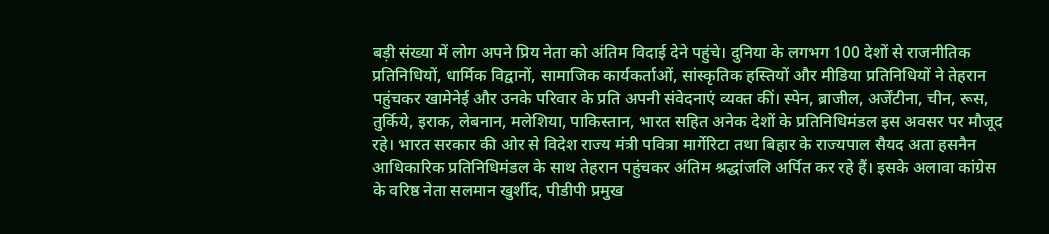बड़ी संख्या में लोग अपने प्रिय नेता को अंतिम विदाई देने पहुंचे। दुनिया के लगभग 100 देशों से राजनीतिक प्रतिनिधियों, धार्मिक विद्वानों, सामाजिक कार्यकर्ताओं, सांस्कृतिक हस्तियों और मीडिया प्रतिनिधियों ने तेहरान पहुंचकर खामेनेई और उनके परिवार के प्रति अपनी संवेदनाएं व्यक्त कीं। स्पेन, ब्राजील, अर्जेंटीना, चीन, रूस, तुर्किये, इराक, लेबनान, मलेशिया, पाकिस्तान, भारत सहित अनेक देशों के प्रतिनिधिमंडल इस अवसर पर मौजूद रहे। भारत सरकार की ओर से विदेश राज्य मंत्री पवित्रा मार्गेरिटा तथा बिहार के राज्यपाल सैयद अता हसनैन आधिकारिक प्रतिनिधिमंडल के साथ तेहरान पहुंचकर अंतिम श्रद्धांजलि अर्पित कर रहे हैं। इसके अलावा कांग्रेस के वरिष्ठ नेता सलमान खुर्शीद, पीडीपी प्रमुख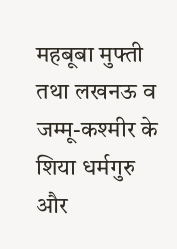महबूबा मुफ्ती तथा लखनऊ व जम्मू-कश्मीर के शिया धर्मगुरु और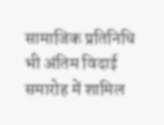सामाजिक प्रतिनिधि भी अंतिम विदाई समारोह में शामिल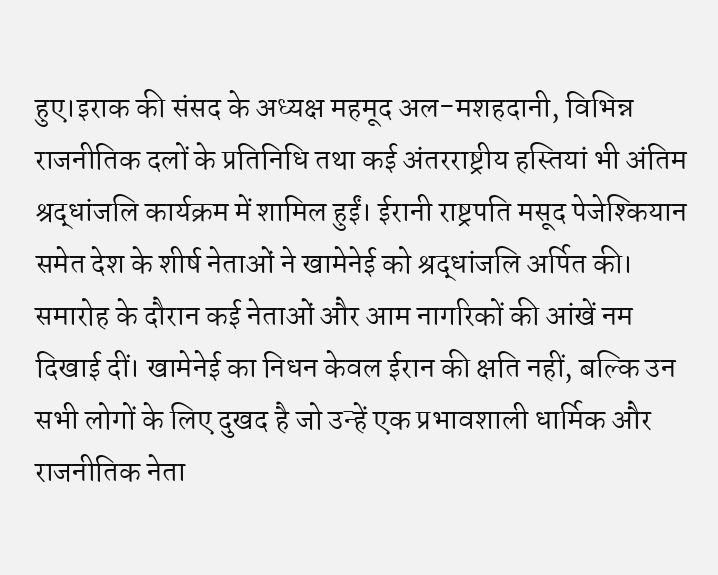हुए।इराक की संसद के अध्यक्ष महमूद अल-मशहदानी, विभिन्न राजनीतिक दलों के प्रतिनिधि तथा कई अंतरराष्ट्रीय हस्तियां भी अंतिम श्रद्धांजलि कार्यक्रम में शामिल हुईं। ईरानी राष्ट्रपति मसूद पेजेश्कियान समेत देश के शीर्ष नेताओं ने खामेनेई को श्रद्धांजलि अर्पित की। समारोह के दौरान कई नेताओं और आम नागरिकों की आंखें नम दिखाई दीं। खामेनेई का निधन केवल ईरान की क्षति नहीं, बल्कि उन सभी लोगों के लिए दुखद है जो उन्हें एक प्रभावशाली धार्मिक और राजनीतिक नेता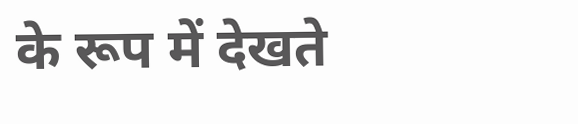के रूप में देखते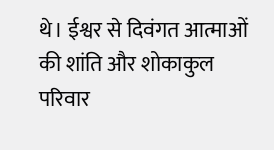थे। ईश्वर से दिवंगत आत्माओं की शांति और शोकाकुल परिवार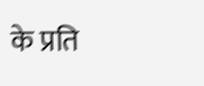के प्रति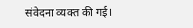संवेदना व्यक्त की गई।